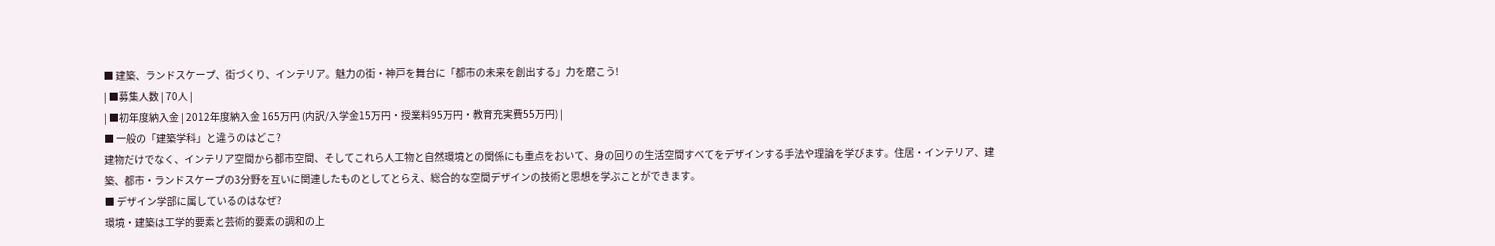■ 建築、ランドスケープ、街づくり、インテリア。魅力の街・神戸を舞台に「都市の未来を創出する」力を磨こう!
| ■募集人数 | 70人 |
| ■初年度納入金 | 2012年度納入金 165万円 (内訳/入学金15万円・授業料95万円・教育充実費55万円) |
■ 一般の「建築学科」と違うのはどこ?
建物だけでなく、インテリア空間から都市空間、そしてこれら人工物と自然環境との関係にも重点をおいて、身の回りの生活空間すべてをデザインする手法や理論を学びます。住居・インテリア、建築、都市・ランドスケープの3分野を互いに関連したものとしてとらえ、総合的な空間デザインの技術と思想を学ぶことができます。
■ デザイン学部に属しているのはなぜ?
環境・建築は工学的要素と芸術的要素の調和の上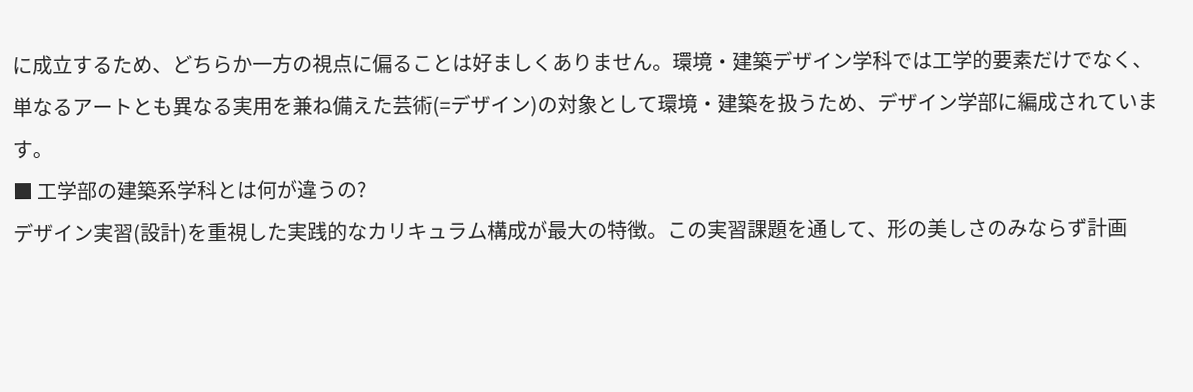に成立するため、どちらか一方の視点に偏ることは好ましくありません。環境・建築デザイン学科では工学的要素だけでなく、単なるアートとも異なる実用を兼ね備えた芸術(=デザイン)の対象として環境・建築を扱うため、デザイン学部に編成されています。
■ 工学部の建築系学科とは何が違うの?
デザイン実習(設計)を重視した実践的なカリキュラム構成が最大の特徴。この実習課題を通して、形の美しさのみならず計画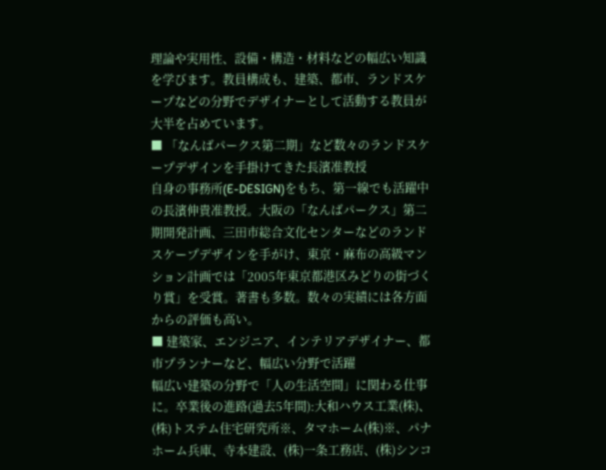理論や実用性、設備・構造・材料などの幅広い知識を学びます。教員構成も、建築、都市、ランドスケープなどの分野でデザイナーとして活動する教員が大半を占めています。
■ 「なんばパークス第二期」など数々のランドスケープデザインを手掛けてきた長濱准教授
自身の事務所(E-DESIGN)をもち、第一線でも活躍中の長濱伸貴准教授。大阪の「なんばパークス」第二期開発計画、三田市総合文化センターなどのランドスケープデザインを手がけ、東京・麻布の高級マンション計画では「2005年東京都港区みどりの街づくり賞」を受賞。著書も多数。数々の実績には各方面からの評価も高い。
■ 建築家、エンジニア、インテリアデザイナー、都市プランナーなど、幅広い分野で活躍
幅広い建築の分野で「人の生活空間」に関わる仕事に。卒業後の進路(過去5年間):大和ハウス工業(株)、(株)トステム住宅研究所※、タマホーム(株)※、パナホーム兵庫、寺本建設、(株)一条工務店、(株)シンコ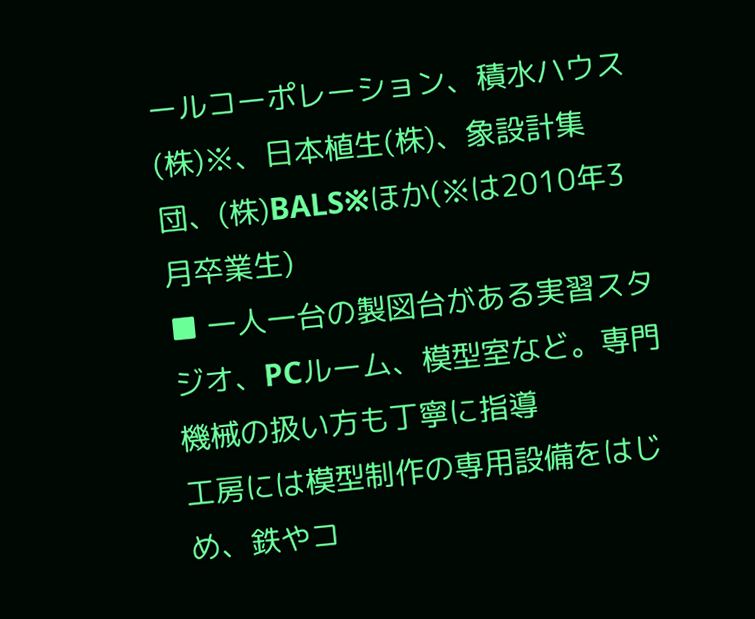ールコーポレーション、積水ハウス(株)※、日本植生(株)、象設計集団、(株)BALS※ほか(※は2010年3月卒業生)
■ 一人一台の製図台がある実習スタジオ、PCルーム、模型室など。専門機械の扱い方も丁寧に指導
工房には模型制作の専用設備をはじめ、鉄やコ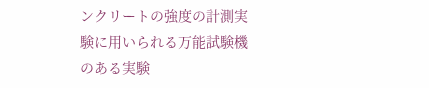ンクリートの強度の計測実験に用いられる万能試験機のある実験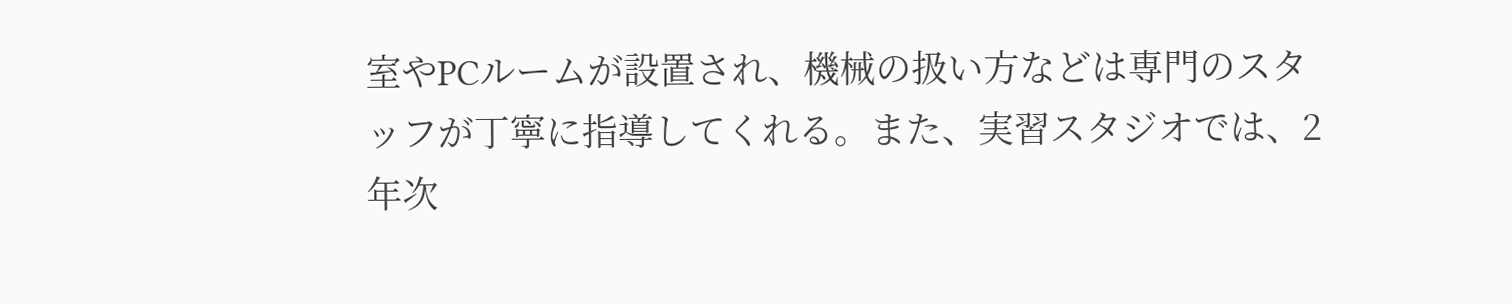室やPCルームが設置され、機械の扱い方などは専門のスタッフが丁寧に指導してくれる。また、実習スタジオでは、2年次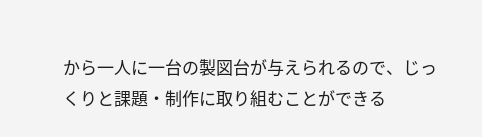から一人に一台の製図台が与えられるので、じっくりと課題・制作に取り組むことができる